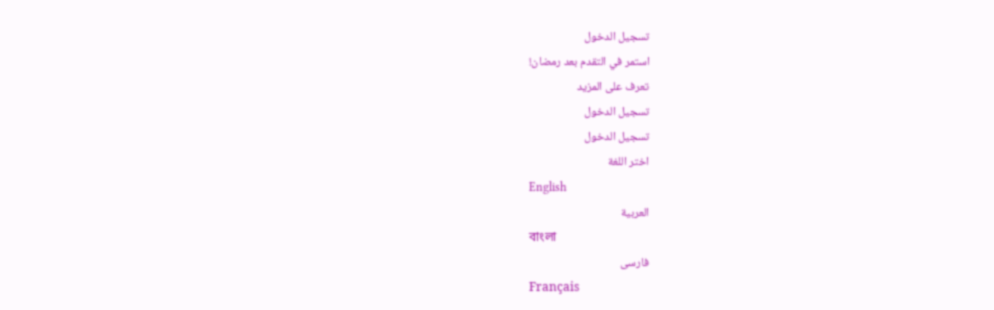تسجيل الدخول
استمر في التقدم بعد رمضان!
تعرف على المزيد
تسجيل الدخول
تسجيل الدخول
اختر اللغة
English
العربية
বাংলা
فارسی
Français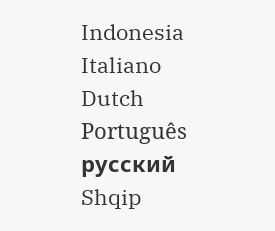Indonesia
Italiano
Dutch
Português
русский
Shqip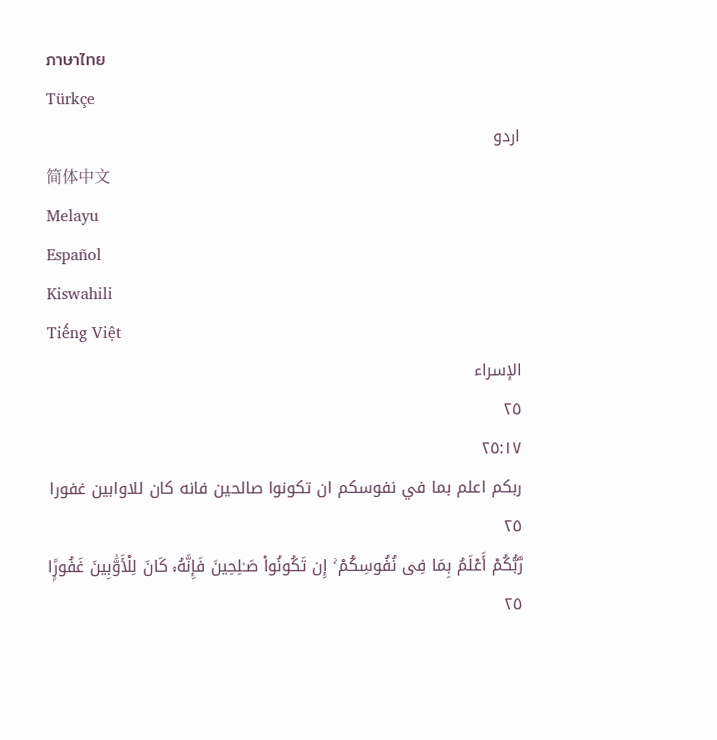ภาษาไทย
Türkçe
اردو
简体中文
Melayu
Español
Kiswahili
Tiếng Việt
الإسراء
٢٥
٢٥:١٧
ربكم اعلم بما في نفوسكم ان تكونوا صالحين فانه كان للاوابين غفورا ٢٥
رَّبُّكُمْ أَعْلَمُ بِمَا فِى نُفُوسِكُمْ ۚ إِن تَكُونُوا۟ صَـٰلِحِينَ فَإِنَّهُۥ كَانَ لِلْأَوَّٰبِينَ غَفُورًۭا ٢٥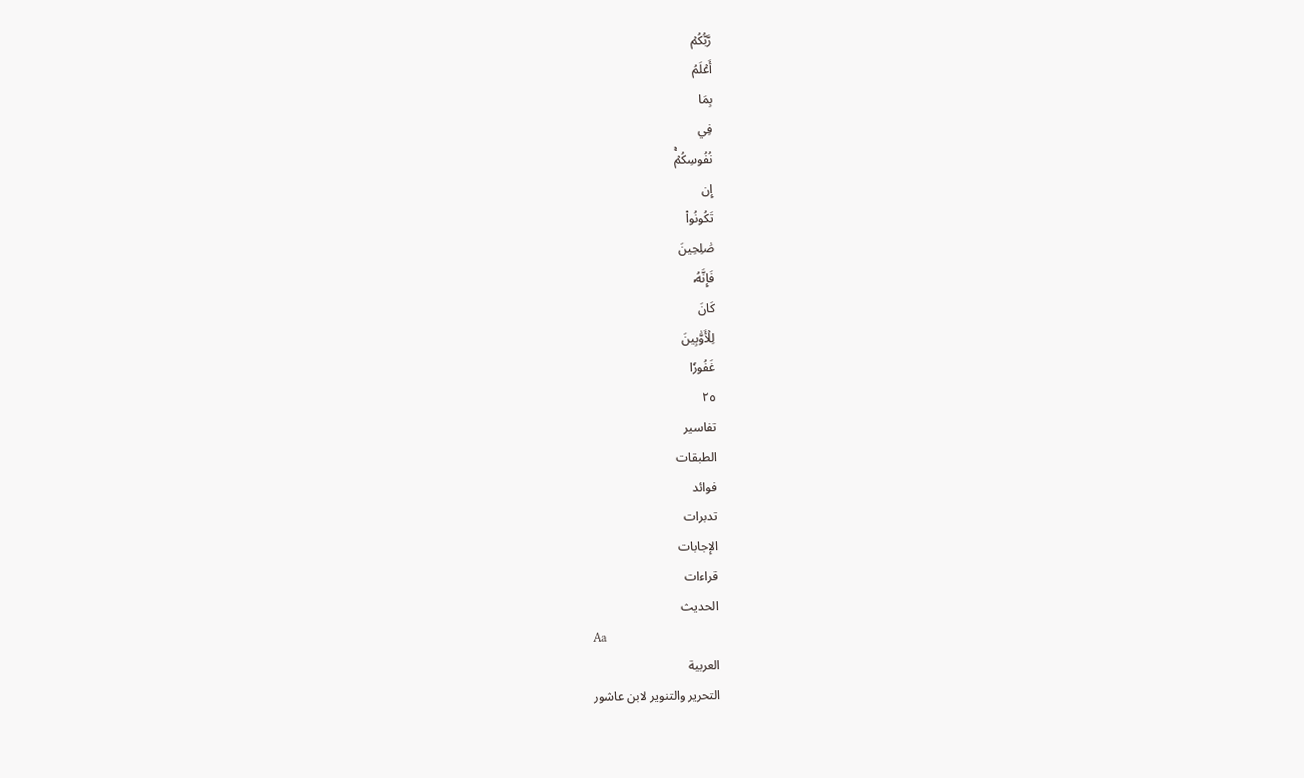رَّبُّكُمۡ
أَعۡلَمُ
بِمَا
فِي
نُفُوسِكُمۡۚ
إِن
تَكُونُواْ
صَٰلِحِينَ
فَإِنَّهُۥ
كَانَ
لِلۡأَوَّٰبِينَ
غَفُورٗا
٢٥
تفاسير
الطبقات
فوائد
تدبرات
الإجابات
قراءات
الحديث
Aa
العربية
التحرير والتنوير لابن عاشور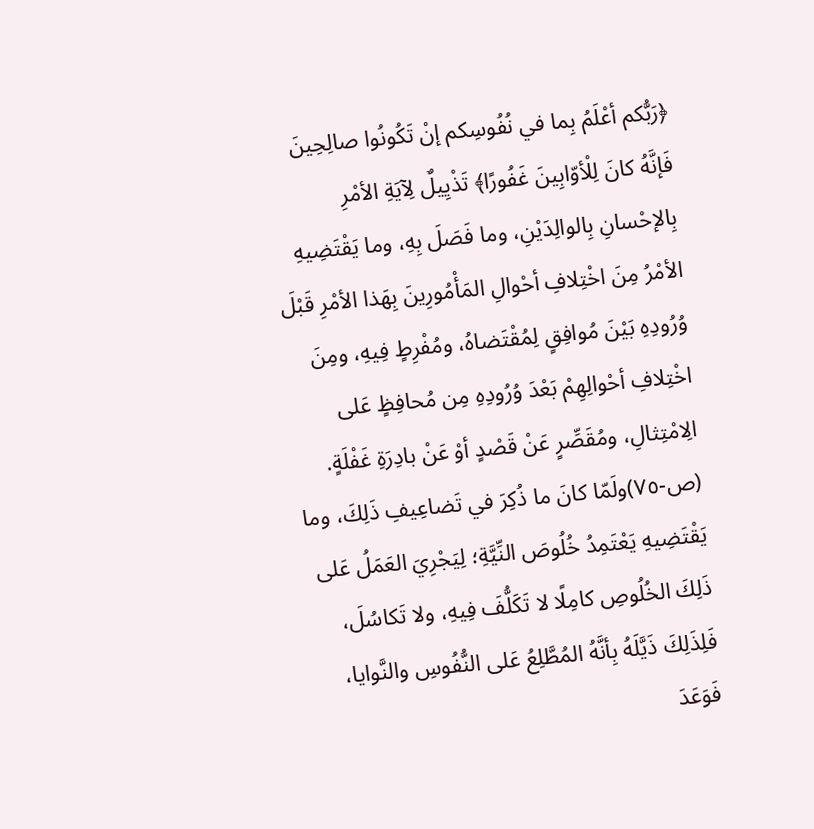﴿رَبُّكم أعْلَمُ بِما في نُفُوسِكم إنْ تَكُونُوا صالِحِينَ فَإنَّهُ كانَ لِلْأوّابِينَ غَفُورًا﴾ تَذْيِيلٌ لِآيَةِ الأمْرِ بِالإحْسانِ بِالوالِدَيْنِ، وما فَصَلَ بِهِ، وما يَقْتَضِيهِ الأمْرُ مِنَ اخْتِلافِ أحْوالِ المَأْمُورِينَ بِهَذا الأمْرِ قَبْلَ وُرُودِهِ بَيْنَ مُوافِقٍ لِمُقْتَضاهُ، ومُفْرِطٍ فِيهِ، ومِنَ اخْتِلافِ أحْوالِهِمْ بَعْدَ وُرُودِهِ مِن مُحافِظٍ عَلى الِامْتِثالِ، ومُقَصِّرٍ عَنْ قَصْدٍ أوْ عَنْ بادِرَةِ غَفْلَةٍ. (ص-٧٥)ولَمّا كانَ ما ذُكِرَ في تَضاعِيفِ ذَلِكَ، وما يَقْتَضِيهِ يَعْتَمِدُ خُلُوصَ النِّيَّةِ؛ لِيَجْرِيَ العَمَلُ عَلى ذَلِكَ الخُلُوصِ كامِلًا لا تَكَلُّفَ فِيهِ، ولا تَكاسُلَ، فَلِذَلِكَ ذَيَّلَهُ بِأنَّهُ المُطَّلِعُ عَلى النُّفُوسِ والنَّوايا، فَوَعَدَ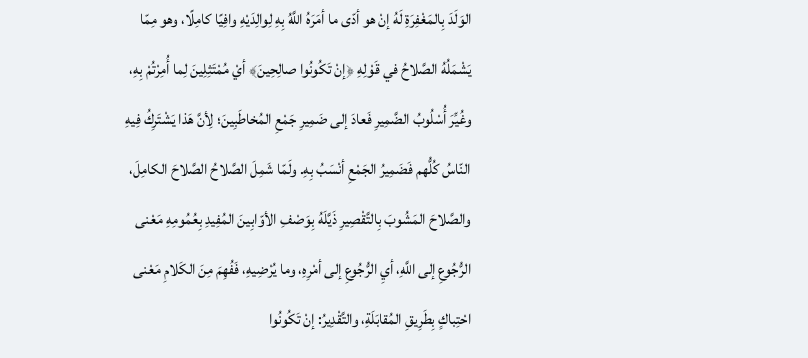الوَلَدَ بِالمَغْفِرَةِ لَهُ إنْ هو أدّى ما أمَرَهُ اللَّهُ بِهِ لِوالِدَيْهِ وافِيًا كامِلًا، وهو مِمّا يَشْمَلُهُ الصَّلاحُ في قَوْلِهِ ﴿إنْ تَكُونُوا صالِحِينَ﴾ أيْ مُمْتَثِلِينَ لِما أُمِرْتُمْ بِهِ، وغُيِّرَ أُسْلُوبُ الضَّمِيرِ فَعادَ إلى ضَمِيرِ جَمْعِ المُخاطَبِينَ؛ لِأنَّ هَذا يَشْتَرِكُ فِيهِ النّاسُ كُلُّهم فَضَمِيرُ الجَمْعِ أنْسَبُ بِهِ. ولَمّا شَمِلَ الصَّلاحُ الصَّلاحَ الكامِلَ، والصَّلاحَ المَشُوبَ بِالتَّقْصِيرِ ذَيَّلَهُ بِوَصْفِ الأوّابِينَ المُفِيدِ بِعُمُومِهِ مَعْنى الرُّجُوعِ إلى اللَّهِ، أيِ الرُّجُوعِ إلى أمْرِهِ، وما يُرْضِيهِ، فَفُهِمَ مِنَ الكَلامِ مَعْنى احْتِباكٍ بِطَرِيقِ المُقابَلَةِ، والتَّقْدِيرُ: إنْ تَكُونُوا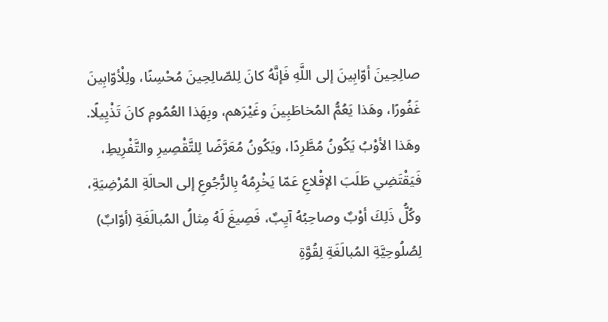صالِحِينَ أوّابِينَ إلى اللَّهِ فَإنَّهُ كانَ لِلصّالِحِينَ مُحْسِنًا، ولِلْأوّابِينَ غَفُورًا، وهَذا يَعُمُّ المُخاطَبِينَ وغَيْرَهم، وبِهَذا العُمُومِ كانَ تَذْيِيلًا. وهَذا الأوْبُ يَكُونُ مُطَّرِدًا، ويَكُونُ مُعَرَّضًا لِلتَّقْصِيرِ والتَّفْرِيطِ، فَيَقْتَضِي طَلَبَ الإقْلاعِ عَمّا يَخْرِمُهُ بِالرُّجُوعِ إلى الحالَةِ المُرْضِيَةِ، وكُلُّ ذَلِكَ أوْبٌ وصاحِبُهُ آيِبٌ، فَصِيغَ لَهُ مِثالُ المُبالَغَةِ (أوّابٌ) لِصُلُوحِيَّةِ المُبالَغَةِ لِقُوَّةِ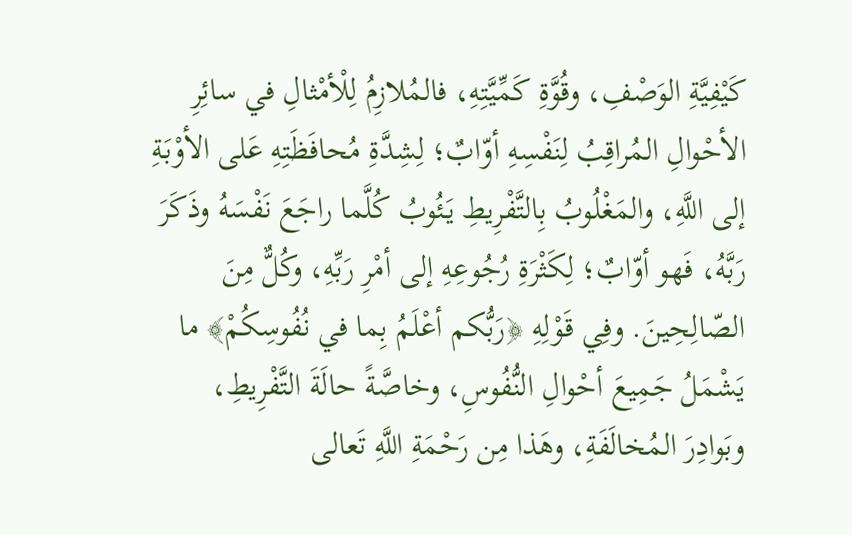كَيْفِيَّةِ الوَصْفِ، وقُوَّةِ كَمِّيَّتِهِ، فالمُلازِمُ لِلْأمْثالِ في سائِرِ الأحْوالِ المُراقِبُ لِنَفْسِهِ أوّابٌ؛ لِشِدَّةِ مُحافَظَتِهِ عَلى الأوْبَةِ إلى اللَّهِ، والمَغْلُوبُ بِالتَّفْرِيطِ يَئُوبُ كُلَّما راجَعَ نَفْسَهُ وذَكَرَ رَبَّهُ، فَهو أوّابٌ؛ لِكَثْرَةِ رُجُوعِهِ إلى أمْرِ رَبِّهِ، وكُلٌّ مِنَ الصّالِحِينَ. وفِي قَوْلِهِ ﴿رَبُّكم أعْلَمُ بِما في نُفُوسِكُمْ﴾ ما يَشْمَلُ جَمِيعَ أحْوالِ النُّفُوسِ، وخاصَّةً حالَةَ التَّفْرِيطِ، وبَوادِرَ المُخالَفَةِ، وهَذا مِن رَحْمَةِ اللَّهِ تَعالى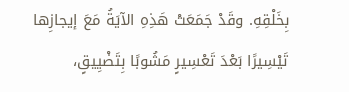بِخَلْقِهِ. وقَدْ جَمَعَتْ هَذِهِ الآيَةُ مَعَ إيجازِها تَيْسِيرًا بَعْدَ تَعْسِيرٍ مَشُوبًا بِتَضْيِيقٍ،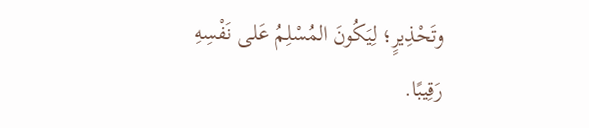وتَحْذِيرٍ؛ لِيَكُونَ المُسْلِمُ عَلى نَفْسِهِ رَقِيبًا.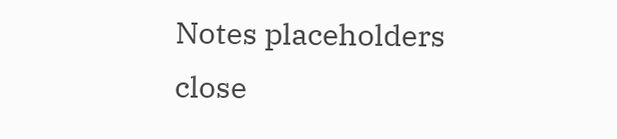Notes placeholders
close